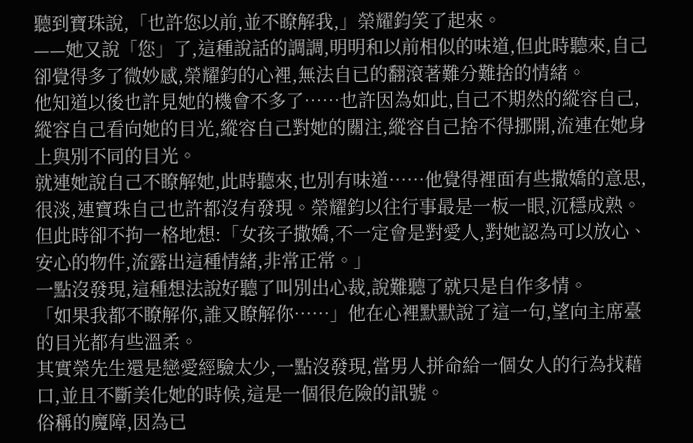聽到寶珠說,「也許您以前,並不瞭解我,」榮耀鈞笑了起來。
——她又說「您」了,這種說話的調調,明明和以前相似的味道,但此時聽來,自己卻覺得多了微妙感,榮耀鈞的心裡,無法自已的翻滾著難分難捨的情緒。
他知道以後也許見她的機會不多了……也許因為如此,自己不期然的縱容自己,縱容自己看向她的目光,縱容自己對她的關注,縱容自己捨不得挪開,流連在她身上與別不同的目光。
就連她說自己不瞭解她,此時聽來,也別有味道……他覺得裡面有些撒嬌的意思,很淡,連寶珠自己也許都沒有發現。榮耀鈞以往行事最是一板一眼,沉穩成熟。但此時卻不拘一格地想:「女孩子撒嬌,不一定會是對愛人,對她認為可以放心、安心的物件,流露出這種情緒,非常正常。」
一點沒發現,這種想法說好聽了叫別出心裁,說難聽了就只是自作多情。
「如果我都不瞭解你,誰又瞭解你……」他在心裡默默說了這一句,望向主席臺的目光都有些溫柔。
其實榮先生還是戀愛經驗太少,一點沒發現,當男人拼命給一個女人的行為找藉口,並且不斷美化她的時候,這是一個很危險的訊號。
俗稱的魔障,因為已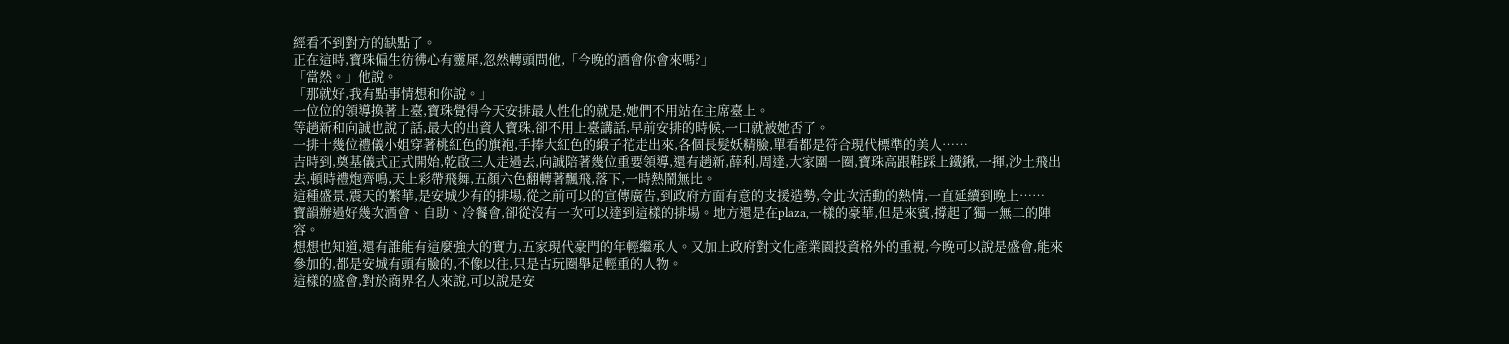經看不到對方的缺點了。
正在這時,寶珠偏生彷彿心有靈犀,忽然轉頭問他,「今晚的酒會你會來嗎?」
「當然。」他說。
「那就好,我有點事情想和你說。」
一位位的領導換著上臺,寶珠覺得今天安排最人性化的就是,她們不用站在主席臺上。
等趙新和向誠也說了話,最大的出資人寶珠,卻不用上臺講話,早前安排的時候,一口就被她否了。
一排十幾位禮儀小姐穿著桃紅色的旗袍,手捧大紅色的緞子花走出來,各個長髮妖精臉,單看都是符合現代標準的美人……
吉時到,奠基儀式正式開始,乾啟三人走過去,向誠陪著幾位重要領導,還有趙新,薛利,周達,大家圍一圈,寶珠高跟鞋踩上鐵鍬,一揮,沙土飛出去,頓時禮炮齊鳴,天上彩帶飛舞,五顏六色翻轉著飄飛,落下,一時熱鬧無比。
這種盛景,震天的繁華,是安城少有的排場,從之前可以的宣傳廣告,到政府方面有意的支援造勢,令此次活動的熱情,一直延續到晚上……
寶韻辦過好幾次酒會、自助、冷餐會,卻從沒有一次可以達到這樣的排場。地方還是在plaza,一樣的豪華,但是來賓,撐起了獨一無二的陣容。
想想也知道,還有誰能有這麼強大的實力,五家現代豪門的年輕繼承人。又加上政府對文化產業園投資格外的重視,今晚可以說是盛會,能來參加的,都是安城有頭有臉的,不像以往,只是古玩圈舉足輕重的人物。
這樣的盛會,對於商界名人來說,可以說是安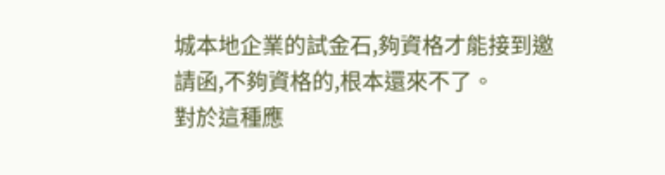城本地企業的試金石,夠資格才能接到邀請函,不夠資格的,根本還來不了。
對於這種應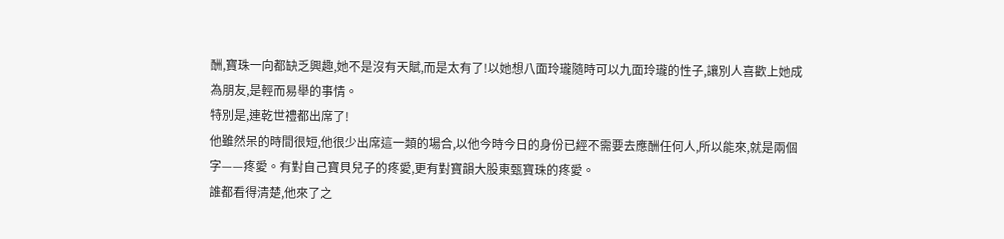酬,寶珠一向都缺乏興趣,她不是沒有天賦,而是太有了!以她想八面玲瓏隨時可以九面玲瓏的性子,讓別人喜歡上她成為朋友,是輕而易舉的事情。
特別是,連乾世禮都出席了!
他雖然呆的時間很短,他很少出席這一類的場合,以他今時今日的身份已經不需要去應酬任何人,所以能來,就是兩個字——疼愛。有對自己寶貝兒子的疼愛,更有對寶韻大股東甄寶珠的疼愛。
誰都看得清楚,他來了之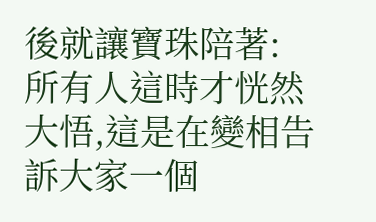後就讓寶珠陪著:
所有人這時才恍然大悟,這是在變相告訴大家一個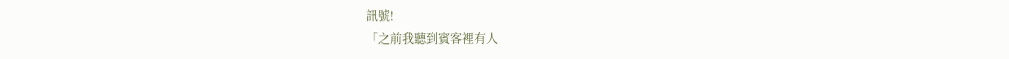訊號!
「之前我聽到賓客裡有人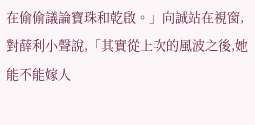在偷偷議論寶珠和乾啟。」向誠站在視窗,對薛利小聲說,「其實從上次的風波之後,她能不能嫁人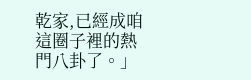乾家,已經成咱這圈子裡的熱門八卦了。」